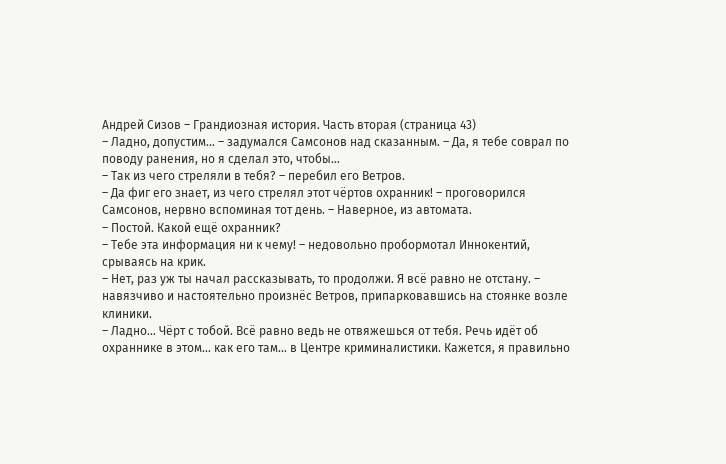Андрей Сизов – Грандиозная история. Часть вторая (страница 43)
– Ладно, допустим… – задумался Самсонов над сказанным. – Да, я тебе соврал по поводу ранения, но я сделал это, чтобы…
– Так из чего стреляли в тебя? – перебил его Ветров.
– Да фиг его знает, из чего стрелял этот чёртов охранник! – проговорился Самсонов, нервно вспоминая тот день. – Наверное, из автомата.
– Постой. Какой ещё охранник?
– Тебе эта информация ни к чему! – недовольно пробормотал Иннокентий, срываясь на крик.
– Нет, раз уж ты начал рассказывать, то продолжи. Я всё равно не отстану. – навязчиво и настоятельно произнёс Ветров, припарковавшись на стоянке возле клиники.
– Ладно… Чёрт с тобой. Всё равно ведь не отвяжешься от тебя. Речь идёт об охраннике в этом… как его там… в Центре криминалистики. Кажется, я правильно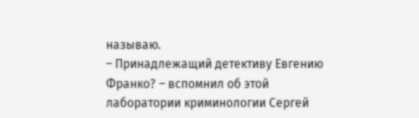называю.
– Принадлежащий детективу Евгению Франко? – вспомнил об этой лаборатории криминологии Сергей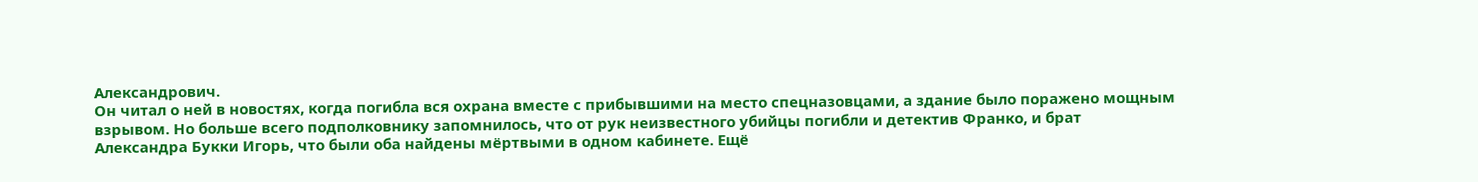Александрович.
Он читал о ней в новостях, когда погибла вся охрана вместе с прибывшими на место спецназовцами, а здание было поражено мощным взрывом. Но больше всего подполковнику запомнилось, что от рук неизвестного убийцы погибли и детектив Франко, и брат Александра Букки Игорь, что были оба найдены мёртвыми в одном кабинете. Ещё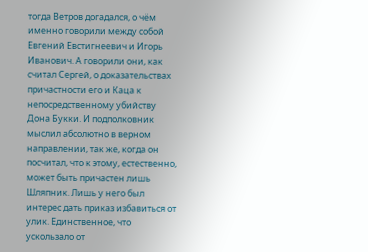тогда Ветров догадался, о чём именно говорили между собой Евгений Евстигнеевич и Игорь Иванович. А говорили они, как считал Сергей, о доказательствах причастности его и Каца к непосредственному убийству Дона Букки. И подполковник мыслил абсолютно в верном направлении, так же, когда он посчитал, что к этому, естественно, может быть причастен лишь Шляпник. Лишь у него был интерес дать приказ избавиться от улик. Единственное, что ускользало от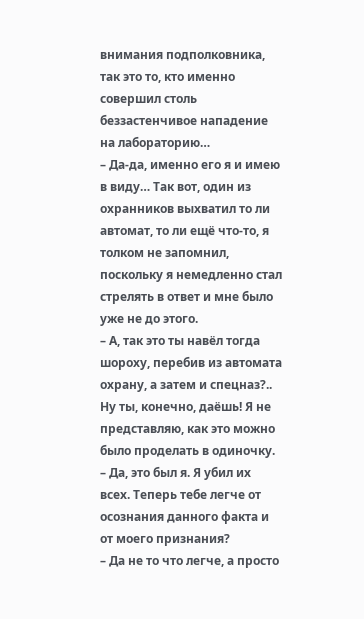внимания подполковника, так это то, кто именно совершил столь беззастенчивое нападение на лабораторию…
– Да-да, именно его я и имею в виду… Так вот, один из охранников выхватил то ли автомат, то ли ещё что-то, я толком не запомнил, поскольку я немедленно стал стрелять в ответ и мне было уже не до этого.
– А, так это ты навёл тогда шороху, перебив из автомата охрану, а затем и спецназ?.. Ну ты, конечно, даёшь! Я не представляю, как это можно было проделать в одиночку.
– Да, это был я. Я убил их всех. Теперь тебе легче от осознания данного факта и от моего признания?
– Да не то что легче, а просто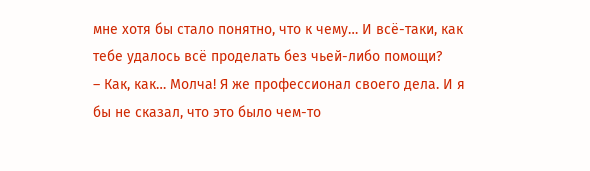мне хотя бы стало понятно, что к чему… И всё-таки, как тебе удалось всё проделать без чьей-либо помощи?
– Как, как… Молча! Я же профессионал своего дела. И я бы не сказал, что это было чем-то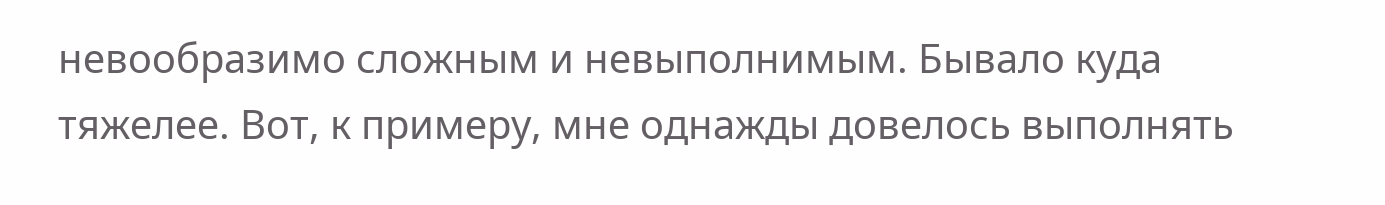невообразимо сложным и невыполнимым. Бывало куда тяжелее. Вот, к примеру, мне однажды довелось выполнять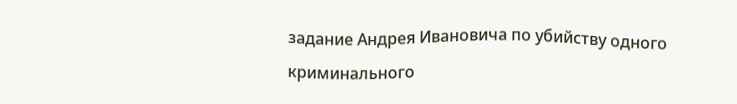задание Андрея Ивановича по убийству одного криминального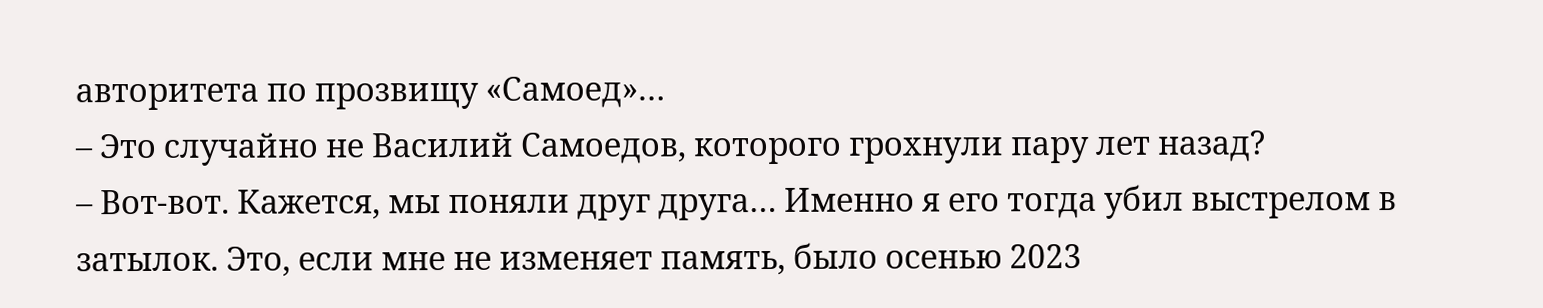авторитета по прозвищу «Самоед»…
– Это случайно не Василий Самоедов, которого грохнули пару лет назад?
– Вот-вот. Кажется, мы поняли друг друга… Именно я его тогда убил выстрелом в затылок. Это, если мне не изменяет память, было осенью 2023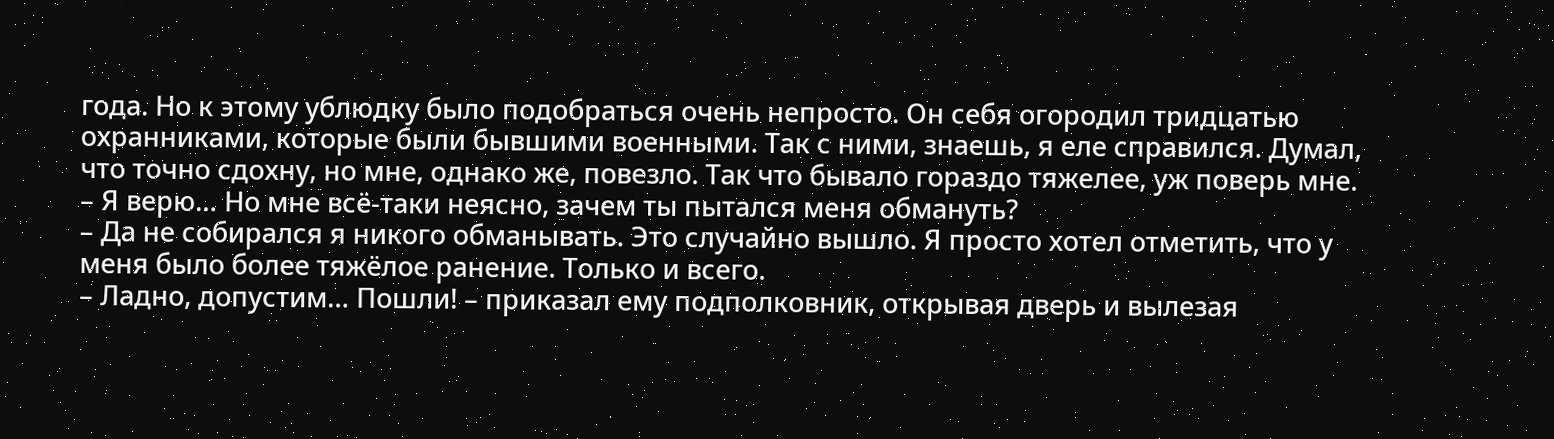года. Но к этому ублюдку было подобраться очень непросто. Он себя огородил тридцатью охранниками, которые были бывшими военными. Так с ними, знаешь, я еле справился. Думал, что точно сдохну, но мне, однако же, повезло. Так что бывало гораздо тяжелее, уж поверь мне.
– Я верю… Но мне всё-таки неясно, зачем ты пытался меня обмануть?
– Да не собирался я никого обманывать. Это случайно вышло. Я просто хотел отметить, что у меня было более тяжёлое ранение. Только и всего.
– Ладно, допустим… Пошли! – приказал ему подполковник, открывая дверь и вылезая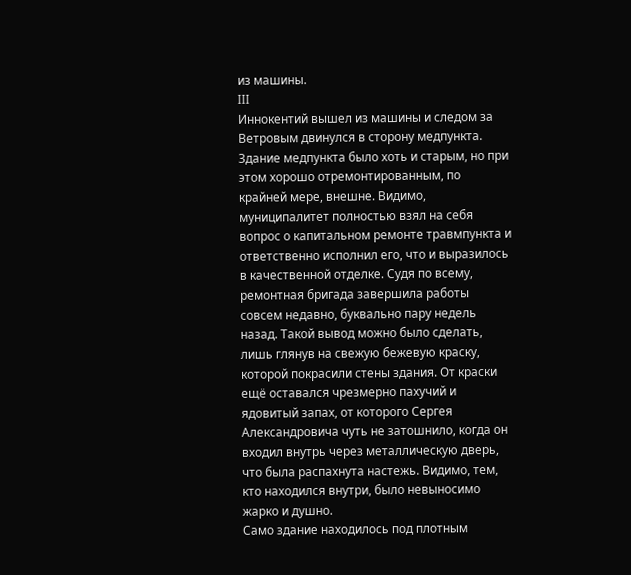из машины.
III
Иннокентий вышел из машины и следом за Ветровым двинулся в сторону медпункта. Здание медпункта было хоть и старым, но при этом хорошо отремонтированным, по крайней мере, внешне. Видимо, муниципалитет полностью взял на себя вопрос о капитальном ремонте травмпункта и ответственно исполнил его, что и выразилось в качественной отделке. Судя по всему, ремонтная бригада завершила работы совсем недавно, буквально пару недель назад. Такой вывод можно было сделать, лишь глянув на свежую бежевую краску, которой покрасили стены здания. От краски ещё оставался чрезмерно пахучий и ядовитый запах, от которого Сергея Александровича чуть не затошнило, когда он входил внутрь через металлическую дверь, что была распахнута настежь. Видимо, тем, кто находился внутри, было невыносимо жарко и душно.
Само здание находилось под плотным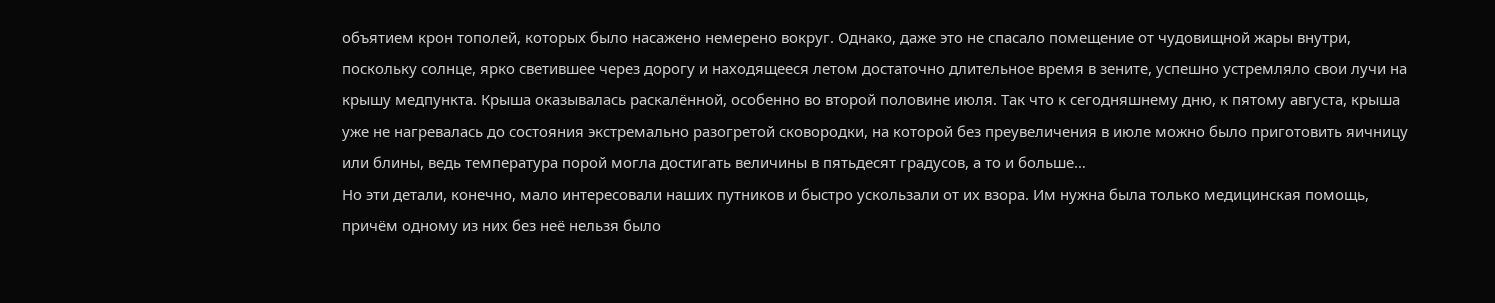объятием крон тополей, которых было насажено немерено вокруг. Однако, даже это не спасало помещение от чудовищной жары внутри, поскольку солнце, ярко светившее через дорогу и находящееся летом достаточно длительное время в зените, успешно устремляло свои лучи на крышу медпункта. Крыша оказывалась раскалённой, особенно во второй половине июля. Так что к сегодняшнему дню, к пятому августа, крыша уже не нагревалась до состояния экстремально разогретой сковородки, на которой без преувеличения в июле можно было приготовить яичницу или блины, ведь температура порой могла достигать величины в пятьдесят градусов, а то и больше…
Но эти детали, конечно, мало интересовали наших путников и быстро ускользали от их взора. Им нужна была только медицинская помощь, причём одному из них без неё нельзя было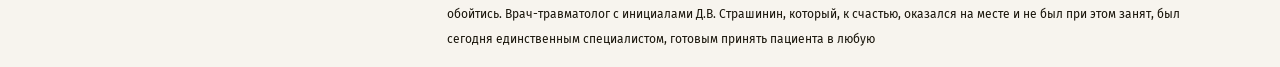обойтись. Врач-травматолог с инициалами Д.В. Страшинин, который, к счастью, оказался на месте и не был при этом занят, был сегодня единственным специалистом, готовым принять пациента в любую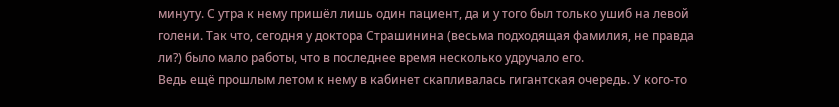минуту. С утра к нему пришёл лишь один пациент, да и у того был только ушиб на левой голени. Так что, сегодня у доктора Страшинина (весьма подходящая фамилия, не правда ли?) было мало работы, что в последнее время несколько удручало его.
Ведь ещё прошлым летом к нему в кабинет скапливалась гигантская очередь. У кого-то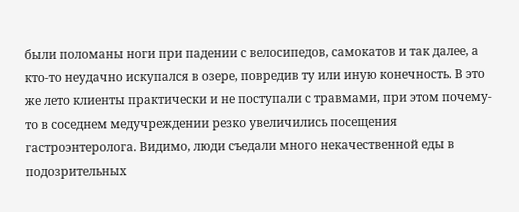были поломаны ноги при падении с велосипедов, самокатов и так далее, а кто-то неудачно искупался в озере, повредив ту или иную конечность. В это же лето клиенты практически и не поступали с травмами, при этом почему-то в соседнем медучреждении резко увеличились посещения гастроэнтеролога. Видимо, люди съедали много некачественной еды в подозрительных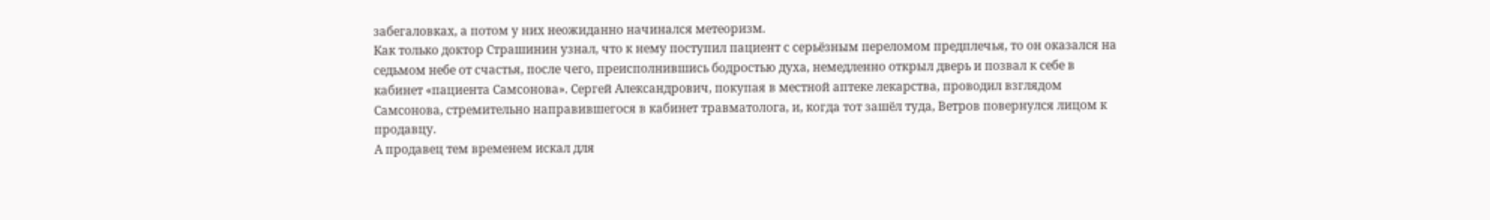забегаловках, а потом у них неожиданно начинался метеоризм.
Как только доктор Страшинин узнал, что к нему поступил пациент с серьёзным переломом предплечья, то он оказался на седьмом небе от счастья, после чего, преисполнившись бодростью духа, немедленно открыл дверь и позвал к себе в кабинет «пациента Самсонова». Сергей Александрович, покупая в местной аптеке лекарства, проводил взглядом Самсонова, стремительно направившегося в кабинет травматолога, и, когда тот зашёл туда, Ветров повернулся лицом к продавцу.
А продавец тем временем искал для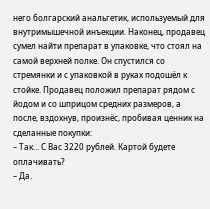него болгарский анальгетик, используемый для внутримышечной инъекции. Наконец, продавец сумел найти препарат в упаковке, что стоял на самой верхней полке. Он спустился со стремянки и с упаковкой в руках подошёл к стойке. Продавец положил препарат рядом с йодом и со шприцом средних размеров, а после, вздохнув, произнёс, пробивая ценник на сделанные покупки:
– Так… С Вас 3220 рублей. Картой будете оплачивать?
– Да.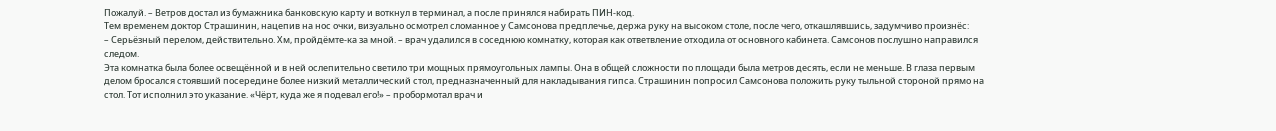Пожалуй. – Ветров достал из бумажника банковскую карту и воткнул в терминал, а после принялся набирать ПИН-код.
Тем временем доктор Страшинин, нацепив на нос очки, визуально осмотрел сломанное у Самсонова предплечье, держа руку на высоком столе, после чего, откашлявшись, задумчиво произнёс:
– Серьёзный перелом, действительно. Хм, пройдёмте-ка за мной. – врач удалился в соседнюю комнатку, которая как ответвление отходила от основного кабинета. Самсонов послушно направился следом.
Эта комнатка была более освещённой и в ней ослепительно светило три мощных прямоугольных лампы. Она в общей сложности по площади была метров десять, если не меньше. В глаза первым делом бросался стоявший посередине более низкий металлический стол, предназначенный для накладывания гипса. Страшинин попросил Самсонова положить руку тыльной стороной прямо на стол. Тот исполнил это указание. «Чёрт, куда же я подевал его!» – пробормотал врач и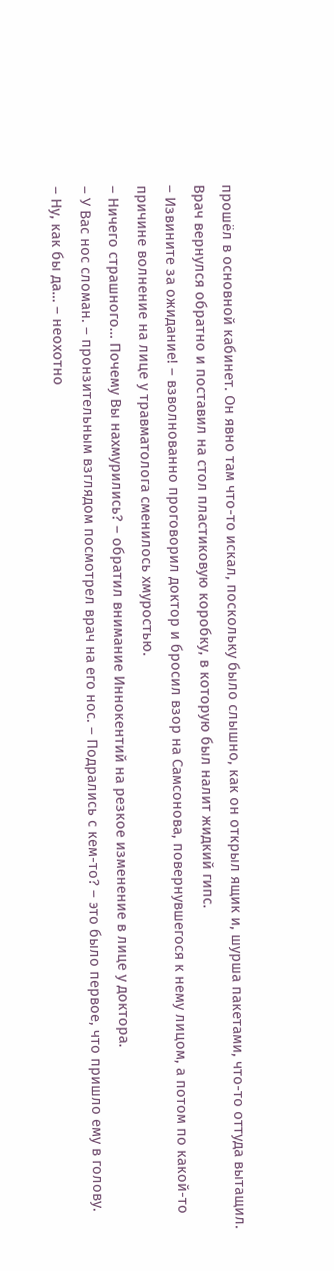прошёл в основной кабинет. Он явно там что-то искал, поскольку было слышно, как он открыл ящик и, шурша пакетами, что-то оттуда вытащил. Врач вернулся обратно и поставил на стол пластиковую коробку, в которую был налит жидкий гипс.
– Извините за ожидание! – взволнованно проговорил доктор и бросил взор на Самсонова, повернувшегося к нему лицом, а потом по какой-то причине волнение на лице у травматолога сменилось хмуростью.
– Ничего страшного… Почему Вы нахмурились? – обратил внимание Иннокентий на резкое изменение в лице у доктора.
– У Вас нос сломан. – пронзительным взглядом посмотрел врач на его нос. – Подрались с кем-то? – это было первое, что пришло ему в голову.
– Ну, как бы да… – неохотно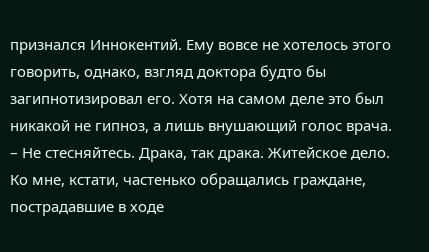признался Иннокентий. Ему вовсе не хотелось этого говорить, однако, взгляд доктора будто бы загипнотизировал его. Хотя на самом деле это был никакой не гипноз, а лишь внушающий голос врача.
– Не стесняйтесь. Драка, так драка. Житейское дело. Ко мне, кстати, частенько обращались граждане, пострадавшие в ходе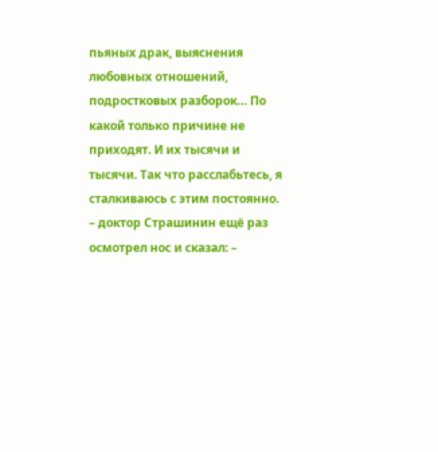пьяных драк, выяснения любовных отношений, подростковых разборок… По какой только причине не приходят. И их тысячи и тысячи. Так что расслабьтесь, я сталкиваюсь с этим постоянно. – доктор Страшинин ещё раз осмотрел нос и сказал: –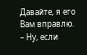Давайте, я его Вам вправлю.
– Ну, если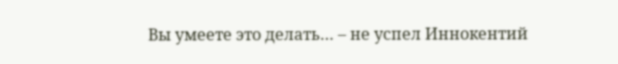Вы умеете это делать… – не успел Иннокентий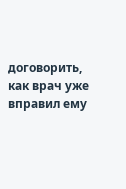договорить, как врач уже вправил ему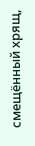смещённый хрящ,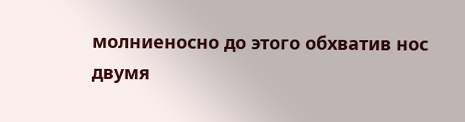молниеносно до этого обхватив нос двумя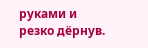руками и резко дёрнув.